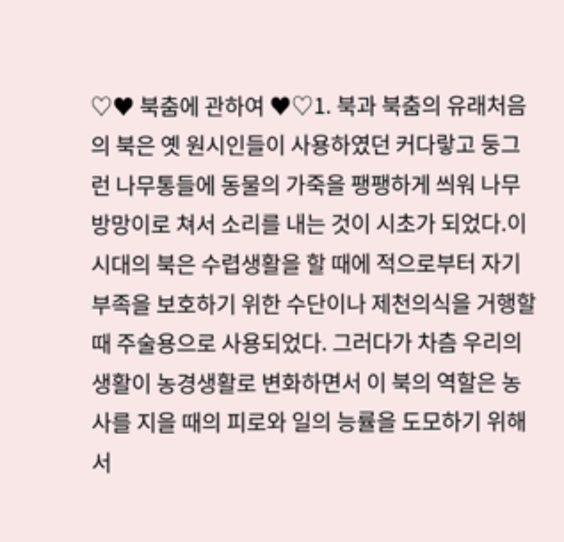♡♥ 북춤에 관하여 ♥♡1. 북과 북춤의 유래처음의 북은 옛 원시인들이 사용하였던 커다랗고 둥그런 나무통들에 동물의 가죽을 팽팽하게 씌워 나무 방망이로 쳐서 소리를 내는 것이 시초가 되었다.이 시대의 북은 수렵생활을 할 때에 적으로부터 자기 부족을 보호하기 위한 수단이나 제천의식을 거행할 때 주술용으로 사용되었다. 그러다가 차츰 우리의 생활이 농경생활로 변화하면서 이 북의 역할은 농사를 지을 때의 피로와 일의 능률을 도모하기 위해서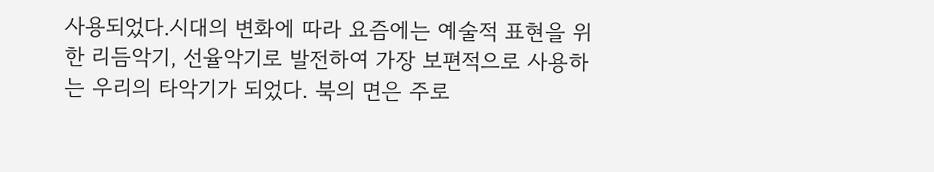사용되었다.시대의 변화에 따라 요즘에는 예술적 표현을 위한 리듬악기, 선율악기로 발전하여 가장 보편적으로 사용하는 우리의 타악기가 되었다. 북의 면은 주로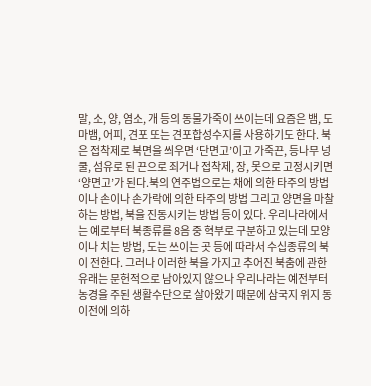말, 소, 양, 염소, 개 등의 동물가죽이 쓰이는데 요즘은 뱀, 도마뱀, 어피, 견포 또는 견포합성수지를 사용하기도 한다. 북은 접착제로 북면을 씌우면 ‘단면고’이고 가죽끈, 등나무 넝쿨, 섬유로 된 끈으로 죄거나 접착제, 장, 못으로 고정시키면 ‘양면고’가 된다.북의 연주법으로는 채에 의한 타주의 방법이나 손이나 손가락에 의한 타주의 방법 그리고 양면을 마찰하는 방법, 북을 진동시키는 방법 등이 있다. 우리나라에서는 예로부터 북종류를 8음 중 혁부로 구분하고 있는데 모양이나 치는 방법, 도는 쓰이는 곳 등에 따라서 수십종류의 북이 전한다. 그러나 이러한 북을 가지고 추어진 북춤에 관한 유래는 문헌적으로 남아있지 않으나 우리나라는 예전부터 농경을 주된 생활수단으로 살아왔기 때문에 삼국지 위지 동이전에 의하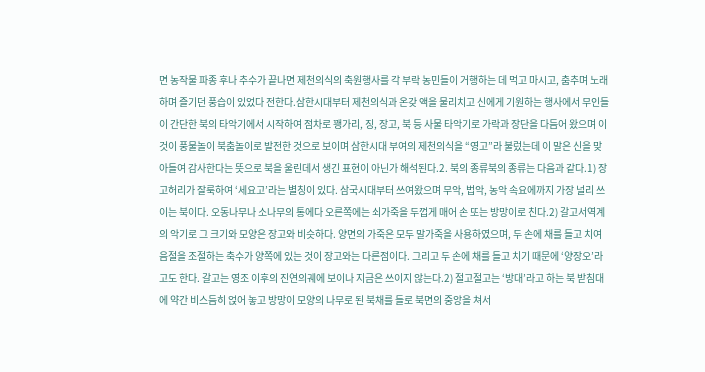면 농작물 파종 후나 추수가 끝나면 제천의식의 축원행사를 각 부락 농민들이 거행하는 데 먹고 마시고, 춤추며 노래하며 즐기던 풍습이 있었다 전한다.삼한시대부터 제천의식과 온갖 액을 물리치고 신에게 기원하는 행사에서 무인들이 간단한 북의 타악기에서 시작하여 점차로 꽹가리, 징, 장고, 북 등 사물 타악기로 가락과 장단을 다듬어 왔으며 이것이 풍물놀이 북춤놀이로 발전한 것으로 보이며 삼한시대 부여의 제천의식을 “영고”라 불렀는데 이 말은 신을 맞아들여 감사한다는 뜻으로 북을 울린데서 생긴 표현이 아닌가 해석된다.2. 북의 종류북의 종류는 다음과 같다.1) 장고허리가 잘룩하여 ‘세요고’라는 별칭이 있다. 삼국시대부터 쓰여왔으며 무악, 법악, 농악 속요에까지 가장 널리 쓰이는 북이다. 오동나무나 소나무의 통에다 오른쪽에는 쇠가죽을 두껍게 매어 손 또는 방망이로 친다.2) 갈고서역계의 악기로 그 크기와 모양은 장고와 비슷하다. 양면의 가죽은 모두 말가죽을 사용하였으며, 두 손에 채를 들고 치여 음절을 조절하는 축수가 양쪽에 있는 것이 장고와는 다른점이다. 그리고 두 손에 채를 들고 치기 때문에 ‘양장오’라고도 한다. 갈고는 영조 이후의 진연의궤에 보이나 지금은 쓰이지 않는다.2) 절고절고는 ‘방대’라고 하는 북 받침대에 약간 비스듬히 얹어 놓고 방망이 모양의 나무로 된 북채를 들로 북면의 중앙을 쳐서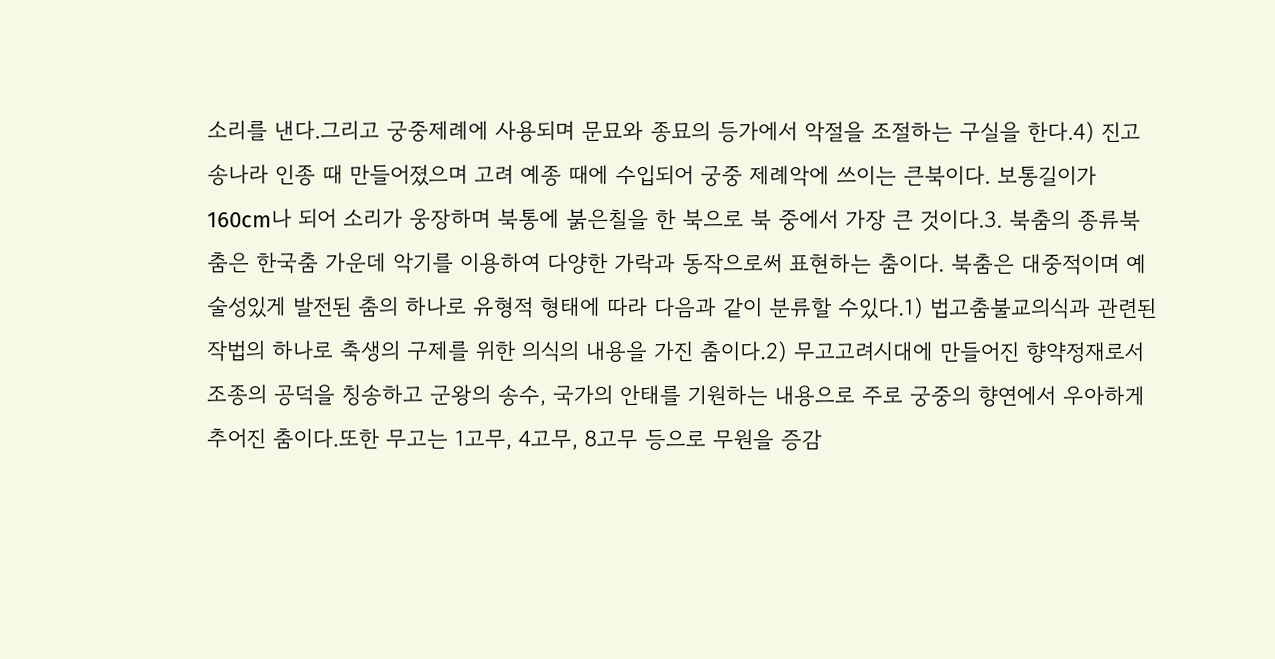소리를 낸다.그리고 궁중제례에 사용되며 문묘와 종묘의 등가에서 악절을 조절하는 구실을 한다.4) 진고송나라 인종 때 만들어졌으며 고려 예종 때에 수입되어 궁중 제례악에 쓰이는 큰북이다. 보통길이가 160cm나 되어 소리가 웅장하며 북통에 붉은칠을 한 북으로 북 중에서 가장 큰 것이다.3. 북춤의 종류북춤은 한국춤 가운데 악기를 이용하여 다양한 가락과 동작으로써 표현하는 춤이다. 북춤은 대중적이며 예술성있게 발전된 춤의 하나로 유형적 형태에 따라 다음과 같이 분류할 수있다.1) 법고춤불교의식과 관련된 작법의 하나로 축생의 구제를 위한 의식의 내용을 가진 춤이다.2) 무고고려시대에 만들어진 향약정재로서 조종의 공덕을 칭송하고 군왕의 송수, 국가의 안태를 기원하는 내용으로 주로 궁중의 향연에서 우아하게 추어진 춤이다.또한 무고는 1고무, 4고무, 8고무 등으로 무원을 증감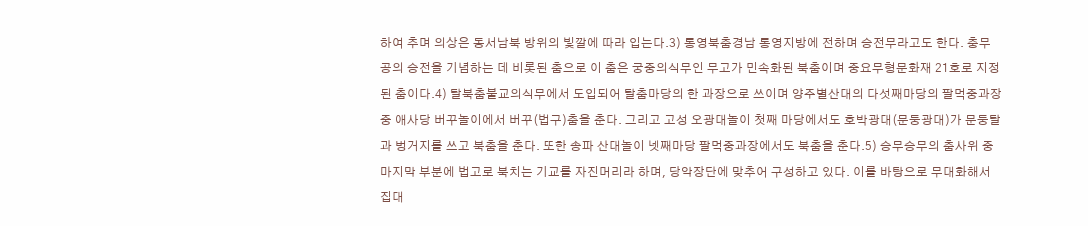하여 추며 의상은 동서남북 방위의 빛깔에 따라 입는다.3) 통영북춤경남 통영지방에 전하며 승전무라고도 한다. 충무공의 승전을 기념하는 데 비롯된 춤으로 이 춤은 궁중의식무인 무고가 민속화된 북춤이며 중요무형문화재 21호로 지정된 춤이다.4) 탈북춤불교의식무에서 도입되어 탈춤마당의 한 과장으로 쓰이며 양주별산대의 다섯째마당의 팔먹중과장 중 애사당 버꾸놀이에서 버꾸(법구)춤을 춘다. 그리고 고성 오광대놀이 첫째 마당에서도 호박광대(문둥광대)가 문둥탈과 벙거지를 쓰고 북춤을 춘다. 또한 송파 산대놀이 넷째마당 팔먹중과장에서도 북춤을 춘다.5) 승무승무의 춤사위 중 마지막 부분에 법고로 북치는 기교를 자진머리라 하며, 당악장단에 맞추어 구성하고 있다. 이를 바탕으로 무대화해서 집대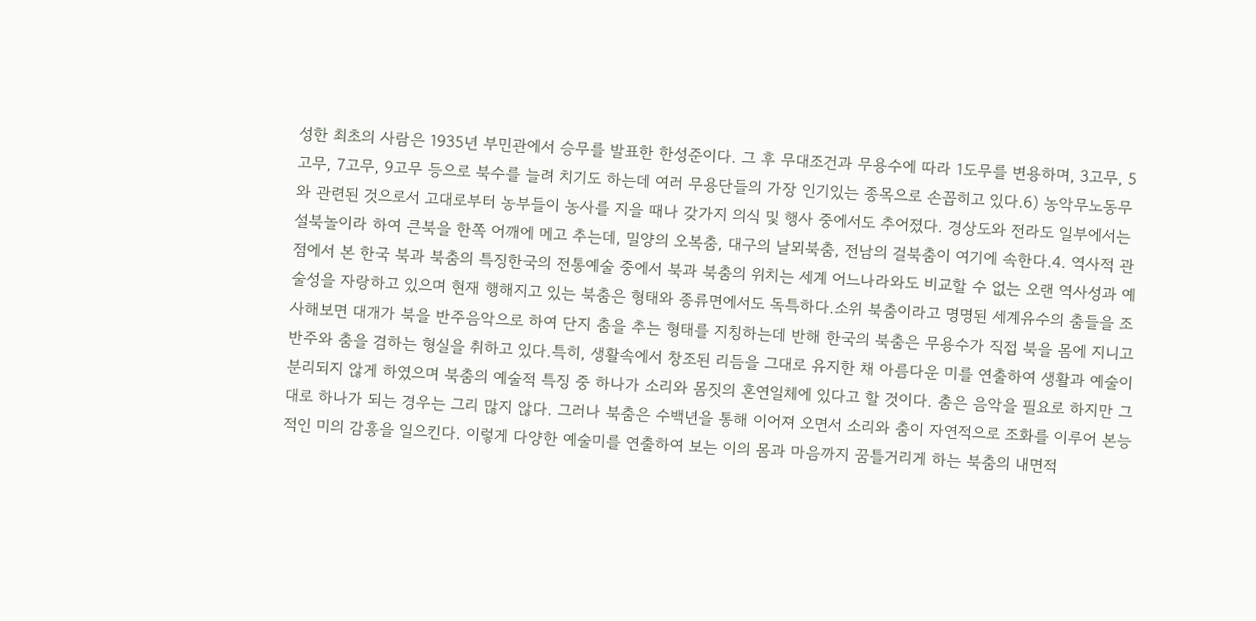성한 최초의 사람은 1935년 부민관에서 승무를 발표한 한성준이다. 그 후 무대조건과 무용수에 따라 1도무를 변용하며, 3고무, 5고무, 7고무, 9고무 등으로 북수를 늘려 치기도 하는데 여러 무용단들의 가장 인기있는 종목으로 손꼽히고 있다.6) 농악무노동무와 관련된 것으로서 고대로부터 농부들이 농사를 지을 때나 갖가지 의식 및 행사 중에서도 추어졌다. 경상도와 전라도 일부에서는 설북놀이라 하여 큰북을 한쪽 어깨에 메고 추는데, 밀양의 오복춤, 대구의 날뫼북춤, 전남의 걸북춤이 여기에 속한다.4. 역사적 관점에서 본 한국 북과 북춤의 특징한국의 전통예술 중에서 북과 북춤의 위치는 세계 어느나라와도 비교할 수 없는 오랜 역사성과 예술성을 자랑하고 있으며 현재 행해지고 있는 북춤은 형태와 종류면에서도 독특하다.소위 북춤이라고 명명된 세계유수의 춤들을 조사해보면 대개가 북을 반주음악으로 하여 단지 춤을 추는 형태를 지칭하는데 반해 한국의 북춤은 무용수가 직접 북을 몸에 지니고 반주와 춤을 겸하는 형실을 취하고 있다.특히, 생활속에서 창조된 리듬을 그대로 유지한 채 아름다운 미를 연출하여 생활과 예술이 분리되지 않게 하였으며 북춤의 예술적 특징 중 하나가 소리와 몸짓의 혼연일체에 있다고 할 것이다. 춤은 음악을 필요로 하지만 그대로 하나가 되는 경우는 그리 많지 않다. 그러나 북춤은 수백년을 통해 이어져 오면서 소리와 춤이 자연적으로 조화를 이루어 본능적인 미의 감흥을 일으킨다. 이렇게 다양한 예술미를 연출하여 보는 이의 몸과 마음까지 꿈틀거리게 하는 북춤의 내면적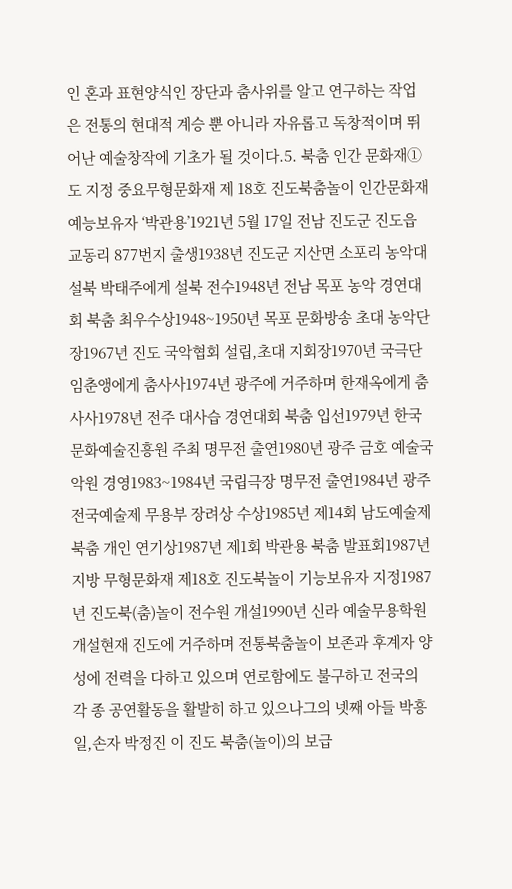인 혼과 표현양식인 장단과 춤사위를 알고 연구하는 작업은 전통의 현대적 계승 뿐 아니라 자유롭고 독창적이며 뛰어난 예술창작에 기초가 될 것이다.5. 북춤 인간 문화재① 도 지정 중요무형문화재 제 18호 진도북춤놀이 인간문화재 예능보유자 ‘박관용’1921년 5월 17일 전남 진도군 진도읍 교동리 877번지 출생1938년 진도군 지산면 소포리 농악대 설북 박태주에게 설북 전수1948년 전남 목포 농악 경연대회 북춤 최우수상1948~1950년 목포 문화방송 초대 농악단장1967년 진도 국악협회 설립,초대 지회장1970년 국극단 임춘앵에게 춤사사1974년 광주에 거주하며 한재옥에게 춤사사1978년 전주 대사습 경연대회 북춤 입선1979년 한국문화예술진흥원 주최 명무전 출연1980년 광주 금호 예술국악원 경영1983~1984년 국립극장 명무전 출연1984년 광주 전국예술제 무용부 장려상 수상1985년 제14회 남도예술제북춤 개인 연기상1987년 제1회 박관용 북춤 발표회1987년 지방 무형문화재 제18호 진도북놀이 기능보유자 지정1987년 진도북(춤)놀이 전수원 개설1990년 신라 예술무용학원 개설현재 진도에 거주하며 전통북춤놀이 보존과 후계자 양성에 전력을 다하고 있으며 연로함에도 불구하고 전국의 각 종 공연활동을 활발히 하고 있으나그의 넷째 아들 박흥일,손자 박정진 이 진도 북춤(놀이)의 보급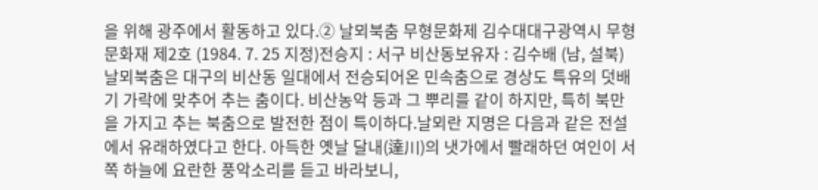을 위해 광주에서 활동하고 있다.② 날뫼북춤 무형문화제 김수대대구광역시 무형문화재 제2호 (1984. 7. 25 지정)전승지 : 서구 비산동보유자 : 김수배 (남, 설북)날뫼북춤은 대구의 비산동 일대에서 전승되어온 민속춤으로 경상도 특유의 덧배기 가락에 맞추어 추는 춤이다. 비산농악 등과 그 뿌리를 같이 하지만, 특히 북만을 가지고 추는 북춤으로 발전한 점이 특이하다.날뫼란 지명은 다음과 같은 전설에서 유래하였다고 한다. 아득한 옛날 달내(達川)의 냇가에서 빨래하던 여인이 서쪽 하늘에 요란한 풍악소리를 듣고 바라보니,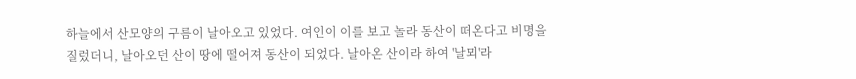하늘에서 산모양의 구름이 날아오고 있었다. 여인이 이를 보고 놀라 동산이 떠온다고 비명을 질렀더니, 날아오던 산이 땅에 떨어져 동산이 되었다. 날아온 산이라 하여 '날뫼'라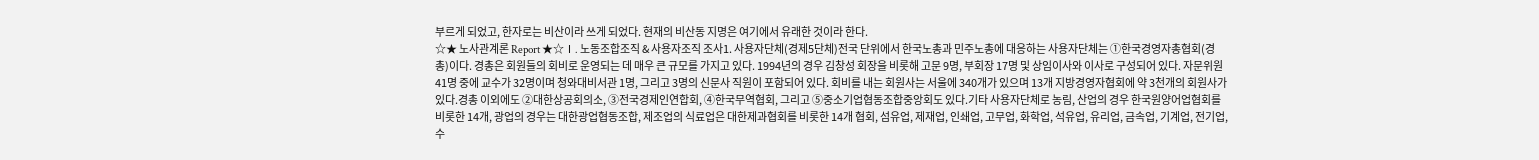부르게 되었고, 한자로는 비산이라 쓰게 되었다. 현재의 비산동 지명은 여기에서 유래한 것이라 한다.
☆★ 노사관계론 Report ★☆Ⅰ. 노동조합조직 & 사용자조직 조사1. 사용자단체(경제5단체)전국 단위에서 한국노총과 민주노총에 대응하는 사용자단체는 ①한국경영자총협회(경총)이다. 경총은 회원들의 회비로 운영되는 데 매우 큰 규모를 가지고 있다. 1994년의 경우 김창성 회장을 비롯해 고문 9명, 부회장 17명 및 상임이사와 이사로 구성되어 있다. 자문위원 41명 중에 교수가 32명이며 청와대비서관 1명, 그리고 3명의 신문사 직원이 포함되어 있다. 회비를 내는 회원사는 서울에 340개가 있으며 13개 지방경영자협회에 약 3천개의 회원사가 있다.경총 이외에도 ②대한상공회의소, ③전국경제인연합회, ④한국무역협회, 그리고 ⑤중소기업협동조합중앙회도 있다.기타 사용자단체로 농림, 산업의 경우 한국원양어업협회를 비롯한 14개, 광업의 경우는 대한광업협동조합, 제조업의 식료업은 대한제과협회를 비롯한 14개 협회, 섬유업, 제재업, 인쇄업, 고무업, 화학업, 석유업, 유리업, 금속업, 기계업, 전기업, 수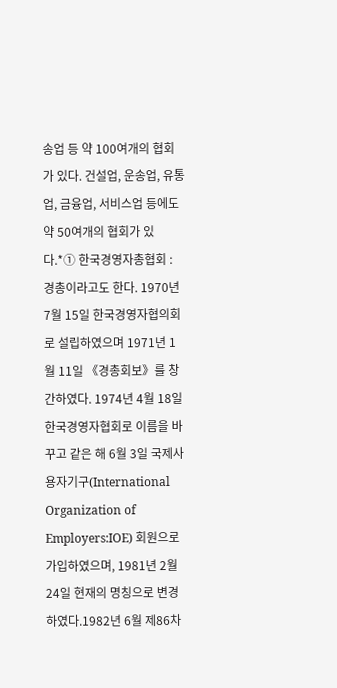송업 등 약 100여개의 협회가 있다. 건설업, 운송업, 유통업, 금융업, 서비스업 등에도 약 50여개의 협회가 있다.*① 한국경영자총협회 : 경총이라고도 한다. 1970년 7월 15일 한국경영자협의회로 설립하였으며 1971년 1월 11일 《경총회보》를 창간하였다. 1974년 4월 18일 한국경영자협회로 이름을 바꾸고 같은 해 6월 3일 국제사용자기구(International Organization of Employers:IOE) 회원으로 가입하였으며, 1981년 2월 24일 현재의 명칭으로 변경하였다.1982년 6월 제86차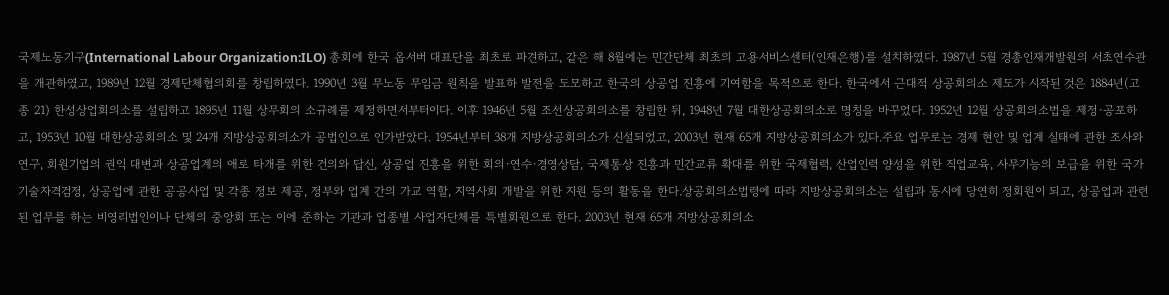국제노동기구(International Labour Organization:ILO) 총회에 한국 옵서버 대표단을 최초로 파견하고, 같은 해 8월에는 민간단체 최초의 고용서비스센터(인재은행)를 설치하였다. 1987년 5월 경총인재개발원의 서초연수관을 개관하였고, 1989년 12월 경제단체협의회를 창립하였다. 1990년 3월 무노동 무임금 원칙을 발표하 발전을 도모하고 한국의 상공업 진흥에 기여함을 목적으로 한다. 한국에서 근대적 상공회의소 제도가 시작된 것은 1884년(고종 21) 한성상업회의소를 설립하고 1895년 11월 상무회의 소규례를 제정하면서부터이다. 이후 1946년 5월 조선상공회의소를 창립한 뒤, 1948년 7월 대한상공회의소로 명칭을 바꾸었다. 1952년 12월 상공회의소법을 제정·공포하고, 1953년 10월 대한상공회의소 및 24개 지방상공회의소가 공법인으로 인가받았다. 1954년부터 38개 지방상공회의소가 신설되었고, 2003년 현재 65개 지방상공회의소가 있다.주요 업무로는 경제 현안 및 업계 실태에 관한 조사와 연구, 회원기업의 권익 대변과 상공업계의 애로 타개를 위한 건의와 답신, 상공업 진흥을 위한 회의·연수·경영상담, 국제통상 진흥과 민간교류 확대를 위한 국제협력, 산업인력 양성을 위한 직업교육, 사무기능의 보급을 위한 국가기술자격검정, 상공업에 관한 공공사업 및 각종 정보 제공, 정부와 업계 간의 가교 역할, 지역사회 개발을 위한 지원 등의 활동을 한다.상공회의소법령에 따라 지방상공회의소는 설립과 동시에 당연히 정회원이 되고, 상공업과 관련된 업무를 하는 비영리법인이나 단체의 중앙회 또는 이에 준하는 기관과 업종별 사업자단체를 특별회원으로 한다. 2003년 현재 65개 지방상공회의소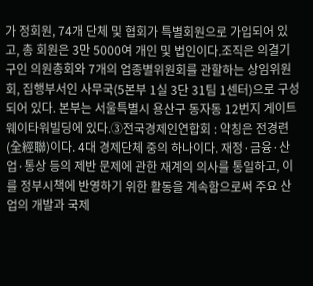가 정회원, 74개 단체 및 협회가 특별회원으로 가입되어 있고, 총 회원은 3만 5000여 개인 및 법인이다.조직은 의결기구인 의원총회와 7개의 업종별위원회를 관할하는 상임위원회, 집행부서인 사무국(5본부 1실 3단 31팀 1센터)으로 구성되어 있다. 본부는 서울특별시 용산구 동자동 12번지 게이트웨이타워빌딩에 있다.③전국경제인연합회 : 약칭은 전경련(全經聯)이다. 4대 경제단체 중의 하나이다. 재정·금융·산업·통상 등의 제반 문제에 관한 재계의 의사를 통일하고, 이를 정부시책에 반영하기 위한 활동을 계속함으로써 주요 산업의 개발과 국제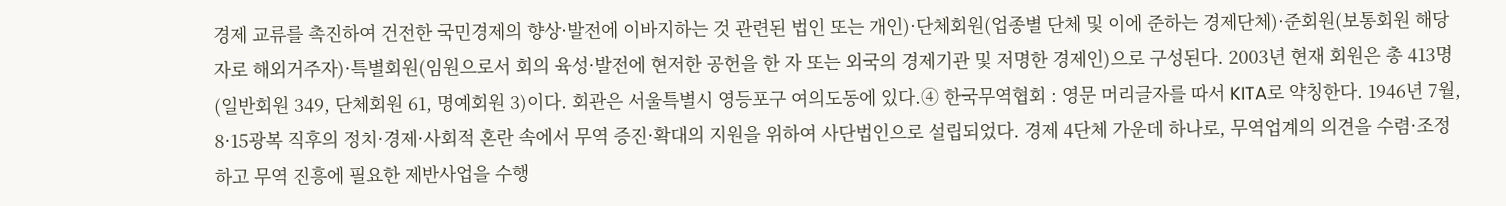경제 교류를 촉진하여 건전한 국민경제의 향상·발전에 이바지하는 것 관련된 법인 또는 개인)·단체회원(업종별 단체 및 이에 준하는 경제단체)·준회원(보통회원 해당자로 해외거주자)·특별회원(임원으로서 회의 육성·발전에 현저한 공헌을 한 자 또는 외국의 경제기관 및 저명한 경제인)으로 구성된다. 2003년 현재 회원은 총 413명(일반회원 349, 단체회원 61, 명예회원 3)이다. 회관은 서울특별시 영등포구 여의도동에 있다.④ 한국무역협회 : 영문 머리글자를 따서 KITA로 약칭한다. 1946년 7월, 8·15광복 직후의 정치·경제·사회적 혼란 속에서 무역 증진·확대의 지원을 위하여 사단법인으로 설립되었다. 경제 4단체 가운데 하나로, 무역업계의 의견을 수렴·조정하고 무역 진흥에 필요한 제반사업을 수행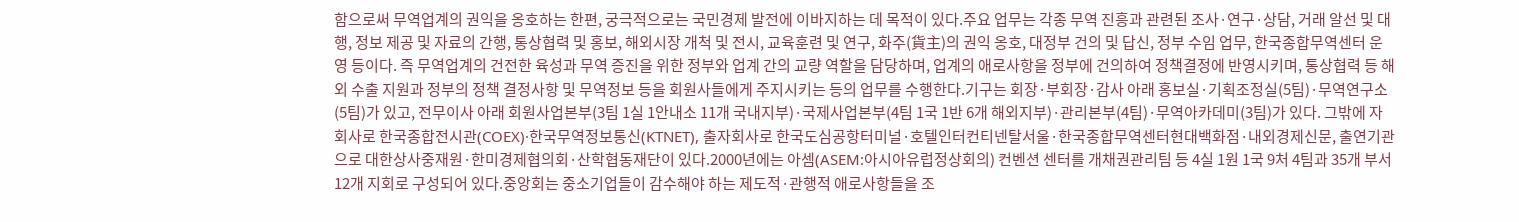함으로써 무역업계의 권익을 옹호하는 한편, 궁극적으로는 국민경제 발전에 이바지하는 데 목적이 있다.주요 업무는 각종 무역 진흥과 관련된 조사·연구·상담, 거래 알선 및 대행, 정보 제공 및 자료의 간행, 통상협력 및 홍보, 해외시장 개척 및 전시, 교육훈련 및 연구, 화주(貨主)의 권익 옹호, 대정부 건의 및 답신, 정부 수임 업무, 한국종합무역센터 운영 등이다. 즉 무역업계의 건전한 육성과 무역 증진을 위한 정부와 업계 간의 교량 역할을 담당하며, 업계의 애로사항을 정부에 건의하여 정책결정에 반영시키며, 통상협력 등 해외 수출 지원과 정부의 정책 결정사항 및 무역정보 등을 회원사들에게 주지시키는 등의 업무를 수행한다.기구는 회장·부회장·감사 아래 홍보실·기획조정실(5팀)·무역연구소(5팀)가 있고, 전무이사 아래 회원사업본부(3팀 1실 1안내소 11개 국내지부)·국제사업본부(4팀 1국 1반 6개 해외지부)·관리본부(4팀)·무역아카데미(3팀)가 있다. 그밖에 자회사로 한국종합전시관(COEX)·한국무역정보통신(KTNET), 출자회사로 한국도심공항터미널·호텔인터컨티넨탈서울·한국종합무역센터현대백화점·내외경제신문, 출연기관으로 대한상사중재원·한미경제협의회·산학협동재단이 있다.2000년에는 아셈(ASEM:아시아유럽정상회의) 컨벤션 센터를 개채권관리팀 등 4실 1원 1국 9처 4팀과 35개 부서 12개 지회로 구성되어 있다.중앙회는 중소기업들이 감수해야 하는 제도적·관행적 애로사항들을 조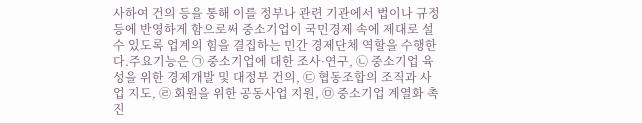사하여 건의 등을 통해 이를 정부나 관련 기관에서 법이나 규정 등에 반영하게 함으로써 중소기업이 국민경제 속에 제대로 설 수 있도록 업계의 힘을 결집하는 민간 경제단체 역할을 수행한다.주요기능은 ㉠ 중소기업에 대한 조사·연구, ㉡ 중소기업 육성을 위한 경제개발 및 대정부 건의, ㉢ 협동조합의 조직과 사업 지도, ㉣ 회원을 위한 공동사업 지원, ㉤ 중소기업 계열화 촉진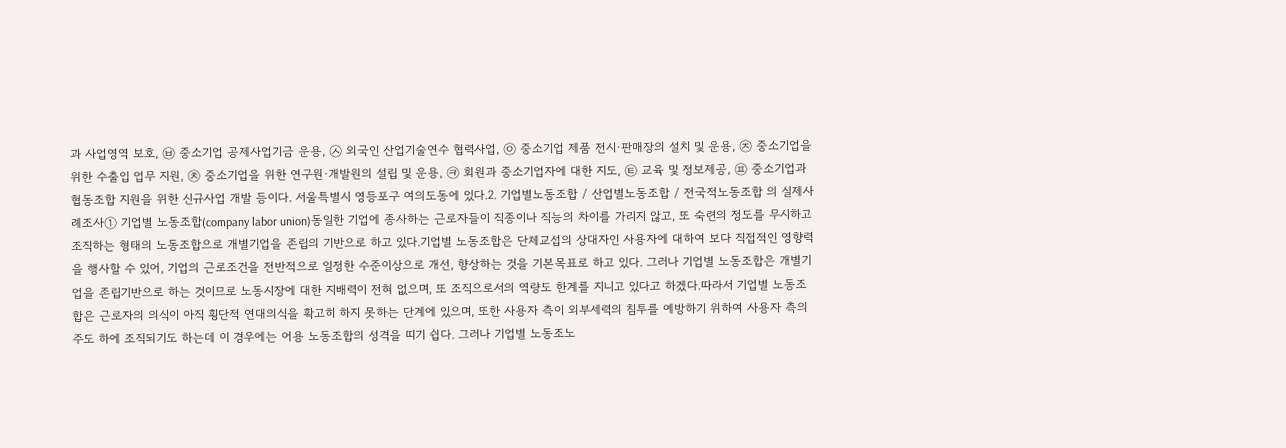과 사업영역 보호, ㉥ 중소기업 공제사업기금 운용, ㉦ 외국인 산업기술연수 협력사업, ㉧ 중소기업 제품 전시·판매장의 설치 및 운용, ㉨ 중소기업을 위한 수출입 업무 지원, ㉩ 중소기업을 위한 연구원·개발원의 설립 및 운용, ㉪ 회원과 중소기업자에 대한 지도, ㉫ 교육 및 정보제공, ㉬ 중소기업과 협동조합 지원을 위한 신규사업 개발 등이다. 서울특별시 영등포구 여의도동에 있다.2. 기업별노동조합 / 산업별노동조합 / 전국적노동조합 의 실제사례조사① 기업별 노동조합(company labor union)동일한 기업에 종사하는 근로자들이 직종이나 직능의 차이를 가리지 않고, 또 숙련의 정도를 무시하고 조직하는 형태의 노동조합으로 개별기업을 존립의 기반으로 하고 있다.기업별 노동조합은 단체교섭의 상대자인 사용자에 대하여 보다 직접적인 영향력을 행사할 수 있어, 기업의 근로조건을 전반적으로 일정한 수준이상으로 개선, 향상하는 것을 기본목표로 하고 있다. 그러나 기업별 노동조합은 개별기업을 존립기반으로 하는 것이므로 노동시장에 대한 지배력이 전혀 없으며, 또 조직으로서의 역량도 한계를 지니고 있다고 하겠다.따라서 기업별 노동조합은 근로자의 의식이 아직 횡단적 연대의식을 확고히 하지 못하는 단계에 있으며, 또한 사용자 측이 외부세력의 침투를 예방하기 위하여 사용자 측의 주도 하에 조직되기도 하는데 이 경우에는 어용 노동조합의 성격을 띠기 쉽다. 그러나 기업별 노동조노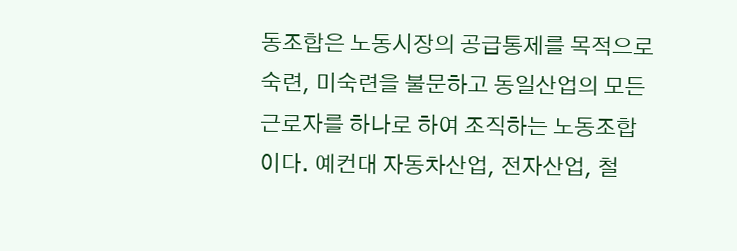동조합은 노동시장의 공급통제를 목적으로 숙련, 미숙련을 불문하고 동일산업의 모든 근로자를 하나로 하여 조직하는 노동조합이다. 예컨대 자동차산업, 전자산업, 철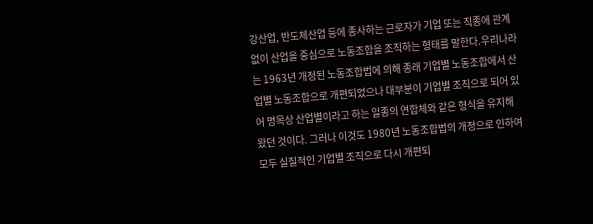강산업, 반도체산업 등에 종사하는 근로자가 기업 또는 직종에 관계없이 산업을 중심으로 노동조합을 조직하는 형태를 말한다.우리나라는 1963년 개정된 노동조합법에 의해 종래 기업별 노동조합에서 산업별 노동조합으로 개편되었으나 대부분이 기업별 조직으로 되어 있어 명목상 산업별이라고 하는 일종의 연합체와 같은 형식을 유지해 왔던 것이다. 그러나 이것도 1980년 노동조합법의 개정으로 인하여 모두 실질적인 기업별 조직으로 다시 개편되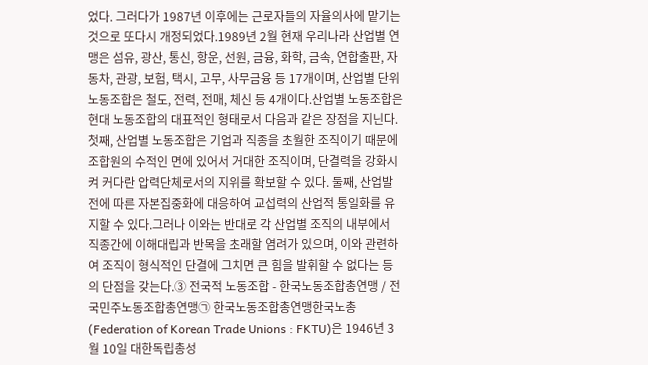었다. 그러다가 1987년 이후에는 근로자들의 자율의사에 맡기는 것으로 또다시 개정되었다.1989년 2월 현재 우리나라 산업별 연맹은 섬유, 광산, 통신, 항운, 선원, 금융, 화학, 금속, 연합출판, 자동차, 관광, 보험, 택시, 고무, 사무금융 등 17개이며, 산업별 단위노동조합은 철도, 전력, 전매, 체신 등 4개이다.산업별 노동조합은 현대 노동조합의 대표적인 형태로서 다음과 같은 장점을 지닌다.첫째, 산업별 노동조합은 기업과 직종을 초월한 조직이기 때문에 조합원의 수적인 면에 있어서 거대한 조직이며, 단결력을 강화시켜 커다란 압력단체로서의 지위를 확보할 수 있다. 둘째, 산업발전에 따른 자본집중화에 대응하여 교섭력의 산업적 통일화를 유지할 수 있다.그러나 이와는 반대로 각 산업별 조직의 내부에서 직종간에 이해대립과 반목을 초래할 염려가 있으며, 이와 관련하여 조직이 형식적인 단결에 그치면 큰 힘을 발휘할 수 없다는 등의 단점을 갖는다.③ 전국적 노동조합 - 한국노동조합총연맹 / 전국민주노동조합총연맹㉠ 한국노동조합총연맹한국노총(Federation of Korean Trade Unions : FKTU)은 1946년 3월 10일 대한독립총성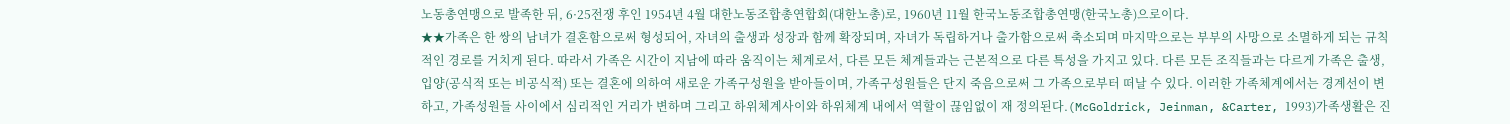노동총연맹으로 발족한 뒤, 6·25전쟁 후인 1954년 4월 대한노동조합총연합회(대한노총)로, 1960년 11월 한국노동조합총연맹(한국노총)으로이다.
★★가족은 한 쌍의 남녀가 결혼함으로써 형성되어, 자녀의 출생과 성장과 함께 확장되며, 자녀가 독립하거나 출가함으로써 축소되며 마지막으로는 부부의 사망으로 소멸하게 되는 규칙적인 경로를 거치게 된다. 따라서 가족은 시간이 지남에 따라 움직이는 체계로서, 다른 모든 체계들과는 근본적으로 다른 특성을 가지고 있다. 다른 모든 조직들과는 다르게 가족은 출생, 입양(공식적 또는 비공식적) 또는 결혼에 의하여 새로운 가족구성원을 받아들이며, 가족구성원들은 단지 죽음으로써 그 가족으로부터 떠날 수 있다. 이러한 가족체계에서는 경계선이 변하고, 가족성원들 사이에서 심리적인 거리가 변하며 그리고 하위체계사이와 하위체계 내에서 역할이 끊임없이 재 정의된다.(McGoldrick, Jeinman, &Carter, 1993)가족생활은 진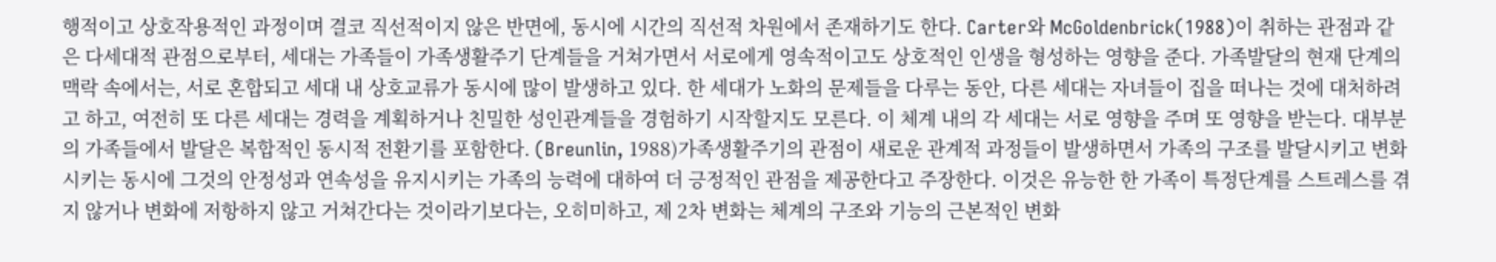행적이고 상호작용적인 과정이며 결코 직선적이지 않은 반면에, 동시에 시간의 직선적 차원에서 존재하기도 한다. Carter와 McGoldenbrick(1988)이 취하는 관점과 같은 다세대적 관점으로부터, 세대는 가족들이 가족생활주기 단계들을 거쳐가면서 서로에게 영속적이고도 상호적인 인생을 형성하는 영향을 준다. 가족발달의 현재 단계의 맥락 속에서는, 서로 혼합되고 세대 내 상호교류가 동시에 많이 발생하고 있다. 한 세대가 노화의 문제들을 다루는 동안, 다른 세대는 자녀들이 집을 떠나는 것에 대처하려고 하고, 여전히 또 다른 세대는 경력을 계획하거나 친밀한 성인관계들을 경험하기 시작할지도 모른다. 이 체계 내의 각 세대는 서로 영향을 주며 또 영향을 받는다. 대부분의 가족들에서 발달은 복합적인 동시적 전환기를 포함한다. (Breunlin, 1988)가족생활주기의 관점이 새로운 관계적 과정들이 발생하면서 가족의 구조를 발달시키고 변화시키는 동시에 그것의 안정성과 연속성을 유지시키는 가족의 능력에 대하여 더 긍정적인 관점을 제공한다고 주장한다. 이것은 유능한 한 가족이 특정단계를 스트레스를 겪지 않거나 변화에 저항하지 않고 거쳐간다는 것이라기보다는, 오히미하고, 제 2차 변화는 체계의 구조와 기능의 근본적인 변화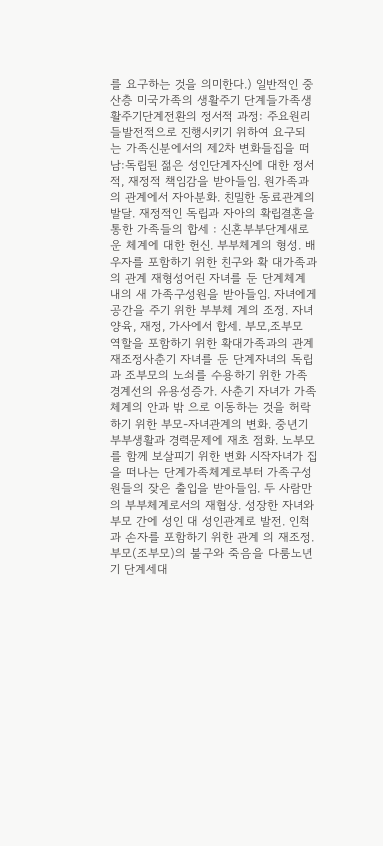를 요구하는 것을 의미한다.) 일반적인 중산층 미국가족의 생활주기 단계들가족생활주기단계전환의 정서적 과정: 주요원리들발전적으로 진행시키기 위하여 요구되는 가족신분에서의 제2차 변화들집을 떠남:독립된 젊은 성인단계자신에 대한 정서적, 재정적 책임감을 받아들임. 원가족과의 관계에서 자아분화. 친밀한 동료관계의 발달. 재정적인 독립과 자아의 확립결혼을 통한 가족들의 합세 : 신혼부부단계새로운 체계에 대한 헌신. 부부체계의 형성. 배우자를 포함하기 위한 친구와 확 대가족과의 관계 재형성어린 자녀를 둔 단계체계 내의 새 가족구성원을 받아들임. 자녀에게 공간을 주기 위한 부부체 계의 조정. 자녀양육, 재정, 가사에서 합세. 부모,조부모 역할을 포함하기 위한 확대가족과의 관계 재조정사춘기 자녀를 둔 단계자녀의 독립과 조부모의 노쇠를 수용하기 위한 가족경계선의 유용성증가. 사춘기 자녀가 가족체계의 안과 밖 으로 이동하는 것을 허락하기 위한 부모-자녀관계의 변화. 중년기 부부생활과 경력문제에 재초 점화. 노부모를 함께 보살피기 위한 변화 시작자녀가 집을 떠나는 단계가족체계로부터 가족구성원들의 잦은 출입을 받아들임. 두 사람만의 부부체계로서의 재협상. 성장한 자녀와 부모 간에 성인 대 성인관계로 발전. 인척과 손자를 포함하기 위한 관계 의 재조정. 부모(조부모)의 불구와 죽음을 다룸노년기 단계세대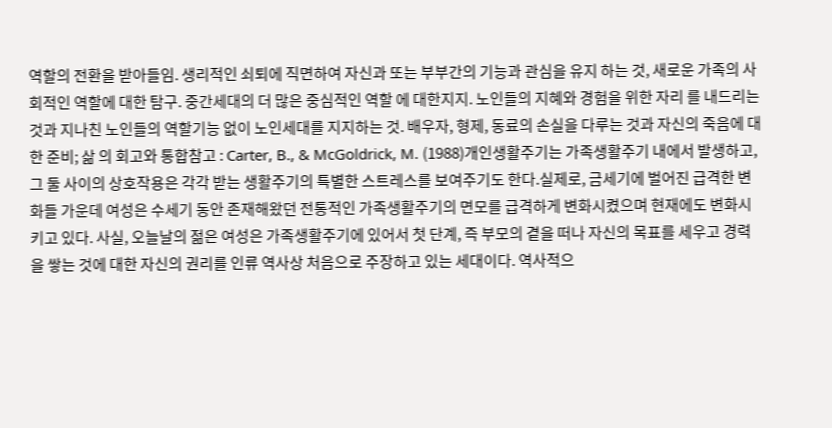역할의 전환을 받아들임. 생리적인 쇠퇴에 직면하여 자신과 또는 부부간의 기능과 관심을 유지 하는 것, 새로운 가족의 사회적인 역할에 대한 탐구. 중간세대의 더 많은 중심적인 역할 에 대한지지. 노인들의 지혜와 경험을 위한 자리 를 내드리는 것과 지나친 노인들의 역할기능 없이 노인세대를 지지하는 것. 배우자, 형제, 동료의 손실을 다루는 것과 자신의 죽음에 대한 준비; 삶 의 회고와 통합참고 : Carter, B., & McGoldrick, M. (1988)개인생활주기는 가족생활주기 내에서 발생하고, 그 둘 사이의 상호작용은 각각 받는 생활주기의 특별한 스트레스를 보여주기도 한다.실제로, 금세기에 벌어진 급격한 변화들 가운데 여성은 수세기 동안 존재해왔던 전통적인 가족생활주기의 면모를 급격하게 변화시켰으며 현재에도 변화시키고 있다. 사실, 오늘날의 젊은 여성은 가족생활주기에 있어서 첫 단계, 즉 부모의 곁을 떠나 자신의 목표를 세우고 경력을 쌓는 것에 대한 자신의 권리를 인류 역사상 처음으로 주장하고 있는 세대이다. 역사적으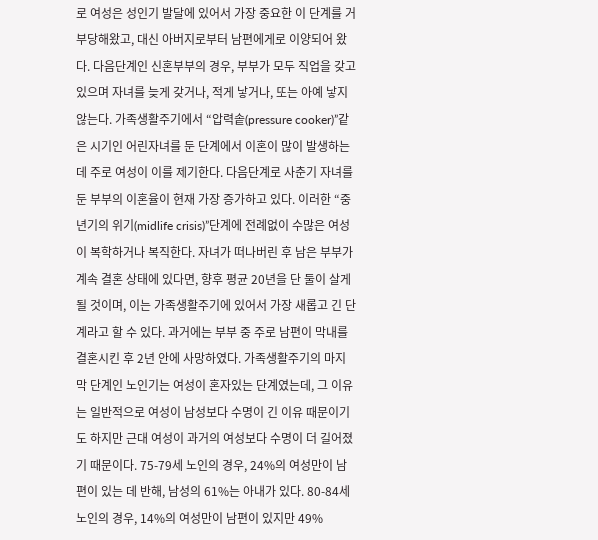로 여성은 성인기 발달에 있어서 가장 중요한 이 단계를 거부당해왔고, 대신 아버지로부터 남편에게로 이양되어 왔다. 다음단계인 신혼부부의 경우, 부부가 모두 직업을 갖고 있으며 자녀를 늦게 갖거나, 적게 낳거나, 또는 아예 낳지 않는다. 가족생활주기에서 “압력솥(pressure cooker)”같은 시기인 어린자녀를 둔 단계에서 이혼이 많이 발생하는데 주로 여성이 이를 제기한다. 다음단계로 사춘기 자녀를 둔 부부의 이혼율이 현재 가장 증가하고 있다. 이러한 “중년기의 위기(midlife crisis)”단계에 전례없이 수많은 여성이 복학하거나 복직한다. 자녀가 떠나버린 후 남은 부부가 계속 결혼 상태에 있다면, 향후 평균 20년을 단 둘이 살게 될 것이며, 이는 가족생활주기에 있어서 가장 새롭고 긴 단계라고 할 수 있다. 과거에는 부부 중 주로 남편이 막내를 결혼시킨 후 2년 안에 사망하였다. 가족생활주기의 마지막 단계인 노인기는 여성이 혼자있는 단계였는데, 그 이유는 일반적으로 여성이 남성보다 수명이 긴 이유 때문이기도 하지만 근대 여성이 과거의 여성보다 수명이 더 길어졌기 때문이다. 75-79세 노인의 경우, 24%의 여성만이 남편이 있는 데 반해, 남성의 61%는 아내가 있다. 80-84세 노인의 경우, 14%의 여성만이 남편이 있지만 49%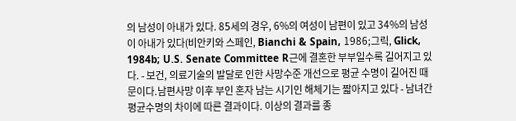의 남성이 아내가 있다. 85세의 경우, 6%의 여성이 남편이 있고 34%의 남성이 아내가 있다(비안키와 스페인, Bianchi & Spain, 1986;그릭, Glick, 1984b; U.S. Senate Committee R근에 결혼한 부부일수록 길어지고 있다. - 보건, 의료기술의 발달로 인한 사망수준 개선으로 평균 수명이 길어진 때문이다.남편사망 이후 부인 혼자 남는 시기인 해체기는 짧아지고 있다 - 남녀간 평균수명의 차이에 따른 결과이다. 이상의 결과를 종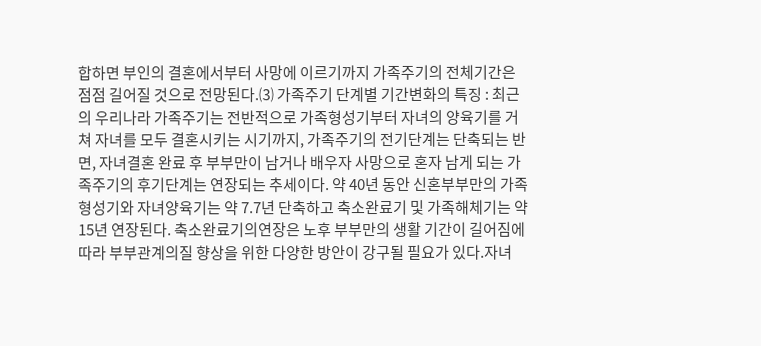합하면 부인의 결혼에서부터 사망에 이르기까지 가족주기의 전체기간은 점점 길어질 것으로 전망된다.⑶ 가족주기 단계별 기간변화의 특징 : 최근의 우리나라 가족주기는 전반적으로 가족형성기부터 자녀의 양육기를 거쳐 자녀를 모두 결혼시키는 시기까지, 가족주기의 전기단계는 단축되는 반면, 자녀결혼 완료 후 부부만이 남거나 배우자 사망으로 혼자 남게 되는 가족주기의 후기단계는 연장되는 추세이다. 약 40년 동안 신혼부부만의 가족형성기와 자녀양육기는 약 7.7년 단축하고 축소완료기 및 가족해체기는 약15년 연장된다. 축소완료기의연장은 노후 부부만의 생활 기간이 길어짐에 따라 부부관계의질 향상을 위한 다양한 방안이 강구될 필요가 있다.자녀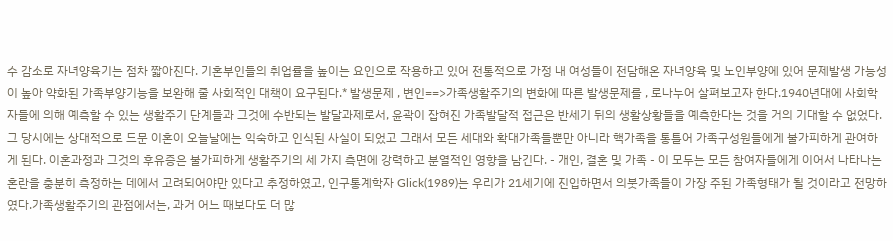수 감소로 자녀양육기는 점차 짧아진다. 기혼부인들의 취업률을 높이는 요인으로 작용하고 있어 전통적으로 가정 내 여성들이 전담해온 자녀양육 및 노인부양에 있어 문제발생 가능성이 높아 약화된 가족부양기능을 보완해 줄 사회적인 대책이 요구된다.* 발생문제 , 변인==>가족생활주기의 변화에 따른 발생문제를 , 로나누어 살펴보고자 한다.1940년대에 사회학자들에 의해 예측할 수 있는 생활주기 단계들과 그것에 수반되는 발달과제로서, 윤곽이 잡혀진 가족발달적 접근은 반세기 뒤의 생활상황들을 예측한다는 것을 거의 기대할 수 없었다. 그 당시에는 상대적으로 드문 이혼이 오늘날에는 익숙하고 인식된 사실이 되었고 그래서 모든 세대와 확대가족들뿐만 아니라 핵가족을 통틀어 가족구성원들에게 불가피하게 관여하게 된다. 이혼과정과 그것의 후유증은 불가피하게 생활주기의 세 가지 측면에 강력하고 분열적인 영향을 남긴다. - 개인, 결혼 및 가족 - 이 모두는 모든 참여자들에게 이어서 나타나는 혼란을 충분히 측정하는 데에서 고려되어야만 있다고 추정하였고, 인구통계학자 Glick(1989)는 우리가 21세기에 진입하면서 의붓가족들이 가장 주된 가족형태가 될 것이라고 전망하였다.가족생활주기의 관점에서는, 과거 어느 때보다도 더 많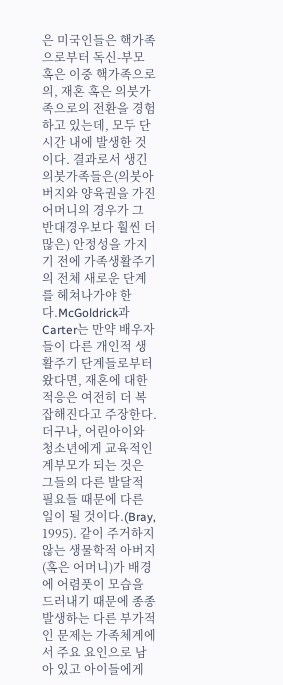은 미국인들은 핵가족으로부터 독신-부모 혹은 이중 핵가족으로의, 재혼 혹은 의붓가족으로의 전환을 경험하고 있는데, 모두 단시간 내에 발생한 것이다. 결과로서 생긴 의붓가족들은(의붓아버지와 양육권을 가진 어머니의 경우가 그 반대경우보다 훨씬 더 많은) 안정성을 가지기 전에 가족생활주기의 전체 새로운 단계를 헤쳐나가야 한다.McGoldrick과 Carter는 만약 배우자들이 다른 개인적 생활주기 단계들로부터 왔다면, 재혼에 대한 적응은 여전히 더 복잡해진다고 주장한다. 더구나, 어린아이와 청소년에게 교육적인 계부모가 되는 것은 그들의 다른 발달적 필요들 때문에 다른 일이 될 것이다.(Bray, 1995). 같이 주거하지 않는 생물학적 아버지(혹은 어머니)가 배경에 어렴풋이 모습을 드러내기 때문에 종종 발생하는 다른 부가적인 문제는 가족체계에서 주요 요인으로 남아 있고 아이들에게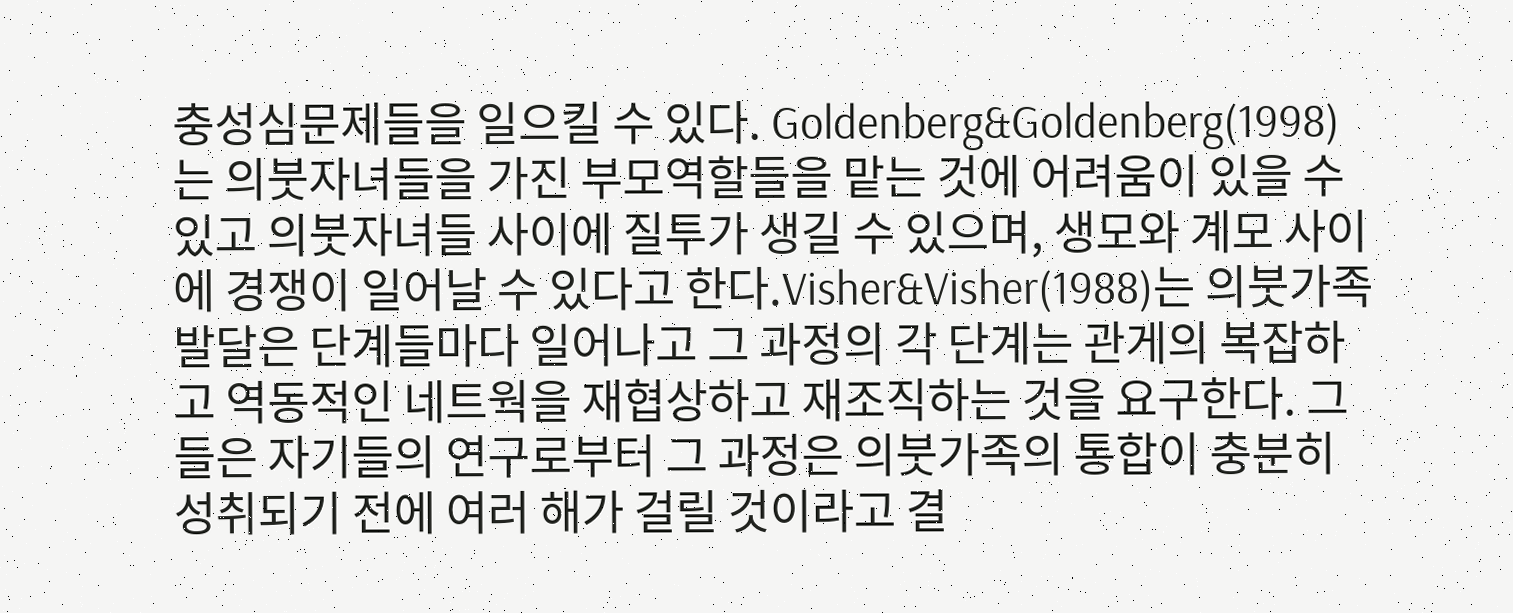충성심문제들을 일으킬 수 있다. Goldenberg&Goldenberg(1998)는 의붓자녀들을 가진 부모역할들을 맡는 것에 어려움이 있을 수 있고 의붓자녀들 사이에 질투가 생길 수 있으며, 생모와 계모 사이에 경쟁이 일어날 수 있다고 한다.Visher&Visher(1988)는 의붓가족 발달은 단계들마다 일어나고 그 과정의 각 단계는 관게의 복잡하고 역동적인 네트웍을 재협상하고 재조직하는 것을 요구한다. 그들은 자기들의 연구로부터 그 과정은 의붓가족의 통합이 충분히 성취되기 전에 여러 해가 걸릴 것이라고 결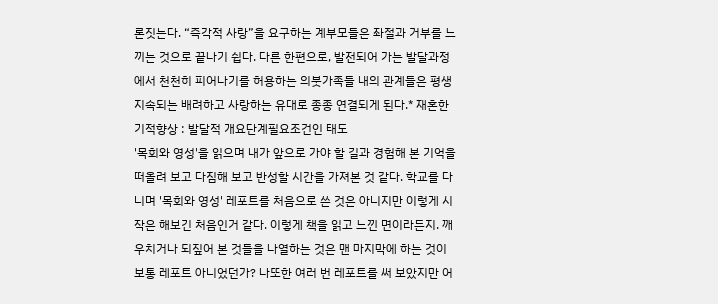론짓는다. “즉각적 사랑”을 요구하는 계부모들은 좌절과 거부를 느끼는 것으로 끝나기 쉽다. 다른 한편으로, 발전되어 가는 발달과정에서 천천히 피어나기를 허용하는 의붓가족들 내의 관계들은 평생 지속되는 배려하고 사랑하는 유대로 종종 연결되게 된다.* 재혼한 기적향상 : 발달적 개요단계필요조건인 태도
'목회와 영성'을 읽으며 내가 앞으로 가야 할 길과 경험해 본 기억을 떠올려 보고 다짐해 보고 반성할 시간을 가져본 것 같다. 학교를 다니며 '목회와 영성' 레포트를 처음으로 쓴 것은 아니지만 이렇게 시작은 해보긴 처음인거 같다. 이렇게 책을 읽고 느낀 면이라든지. 깨우치거나 되짚어 본 것들을 나열하는 것은 맨 마지막에 하는 것이 보통 레포트 아니었던가? 나또한 여러 번 레포트를 써 보았지만 어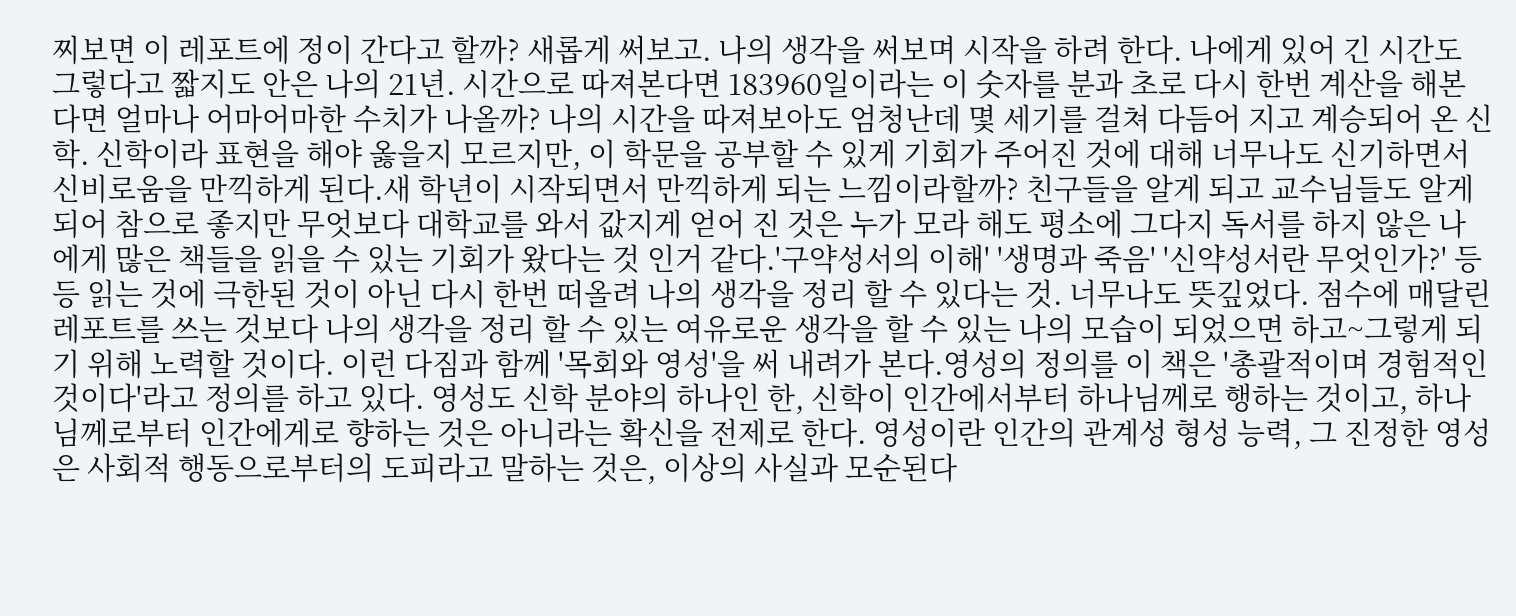찌보면 이 레포트에 정이 간다고 할까? 새롭게 써보고. 나의 생각을 써보며 시작을 하려 한다. 나에게 있어 긴 시간도 그렇다고 짧지도 안은 나의 21년. 시간으로 따져본다면 183960일이라는 이 숫자를 분과 초로 다시 한번 계산을 해본다면 얼마나 어마어마한 수치가 나올까? 나의 시간을 따져보아도 엄청난데 몇 세기를 걸쳐 다듬어 지고 계승되어 온 신학. 신학이라 표현을 해야 옳을지 모르지만, 이 학문을 공부할 수 있게 기회가 주어진 것에 대해 너무나도 신기하면서 신비로움을 만끽하게 된다.새 학년이 시작되면서 만끽하게 되는 느낌이라할까? 친구들을 알게 되고 교수님들도 알게 되어 참으로 좋지만 무엇보다 대학교를 와서 값지게 얻어 진 것은 누가 모라 해도 평소에 그다지 독서를 하지 않은 나에게 많은 책들을 읽을 수 있는 기회가 왔다는 것 인거 같다.'구약성서의 이해' '생명과 죽음' '신약성서란 무엇인가?' 등등 읽는 것에 극한된 것이 아닌 다시 한번 떠올려 나의 생각을 정리 할 수 있다는 것. 너무나도 뜻깊었다. 점수에 매달린 레포트를 쓰는 것보다 나의 생각을 정리 할 수 있는 여유로운 생각을 할 수 있는 나의 모습이 되었으면 하고~그렇게 되기 위해 노력할 것이다. 이런 다짐과 함께 '목회와 영성'을 써 내려가 본다.영성의 정의를 이 책은 '총괄적이며 경험적인 것이다'라고 정의를 하고 있다. 영성도 신학 분야의 하나인 한, 신학이 인간에서부터 하나님께로 행하는 것이고, 하나님께로부터 인간에게로 향하는 것은 아니라는 확신을 전제로 한다. 영성이란 인간의 관계성 형성 능력, 그 진정한 영성은 사회적 행동으로부터의 도피라고 말하는 것은, 이상의 사실과 모순된다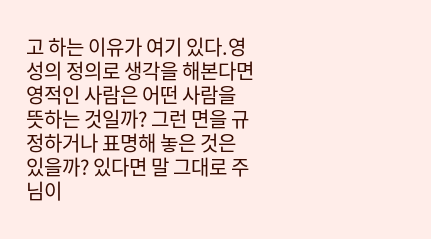고 하는 이유가 여기 있다.영성의 정의로 생각을 해본다면 영적인 사람은 어떤 사람을 뜻하는 것일까? 그런 면을 규정하거나 표명해 놓은 것은 있을까? 있다면 말 그대로 주님이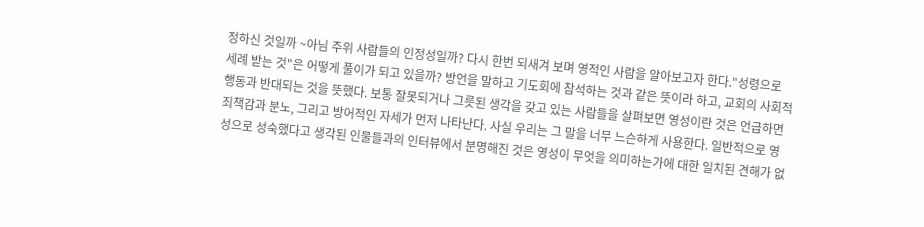정하신 것일까 ~아님 주위 사람들의 인정성일까? 다시 한번 되새겨 보며 영적인 사람을 알아보고자 한다."성령으로 세례 받는 것"은 어떻게 풀이가 되고 있을까? 방언을 말하고 기도회에 참석하는 것과 같은 뜻이라 하고, 교회의 사회적 행동과 반대되는 것을 뜻했다. 보통 잘못되거나 그릇된 생각을 갖고 있는 사람들을 살펴보면 영성이란 것은 언급하면 죄책감과 분노, 그리고 방어적인 자세가 먼저 나타난다. 사실 우리는 그 말을 너무 느슨하게 사용한다. 일반적으로 영성으로 성숙했다고 생각된 인물들과의 인터뷰에서 분명해진 것은 영성이 무엇을 의미하는가에 대한 일치된 견해가 없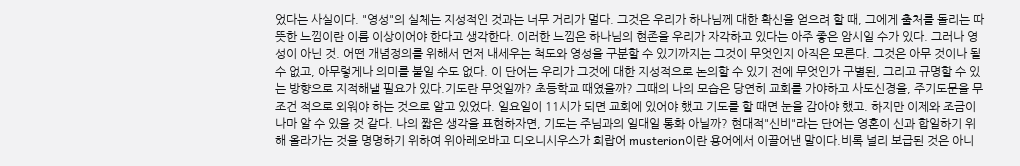었다는 사실이다. "영성"의 실체는 지성적인 것과는 너무 거리가 멀다. 그것은 우리가 하나님께 대한 확신을 얻으려 할 때, 그에게 출처를 돌리는 따뜻한 느낌이란 이름 이상이어야 한다고 생각한다. 이러한 느낌은 하나님의 현존을 우리가 자각하고 있다는 아주 좋은 암시일 수가 있다. 그러나 영성이 아닌 것. 어떤 개념정의를 위해서 먼저 내세우는 척도와 영성을 구분할 수 있기까지는 그것이 무엇인지 아직은 모른다. 그것은 아무 것이나 될 수 없고, 아무렇게나 의미를 붙일 수도 없다. 이 단어는 우리가 그것에 대한 지성적으로 논의할 수 있기 전에 무엇인가 구별된, 그리고 규명할 수 있는 방향으로 지적해낼 필요가 있다.기도란 무엇일까? 초등학교 때였을까? 그때의 나의 모습은 당연히 교회를 가야하고 사도신경을, 주기도문을 무조건 적으로 외워야 하는 것으로 알고 있었다. 일요일이 11시가 되면 교회에 있어야 했고 기도를 할 때면 눈을 감아야 했고. 하지만 이제와 조금이나마 알 수 있을 것 같다. 나의 짧은 생각을 표현하자면, 기도는 주님과의 일대일 통화 아닐까? 현대적"신비"라는 단어는 영혼이 신과 합일하기 위해 올라가는 것을 명명하기 위하여 위아레오바고 디오니시우스가 희랍어 musterion이란 용어에서 이끌어낸 말이다.비록 널리 보급된 것은 아니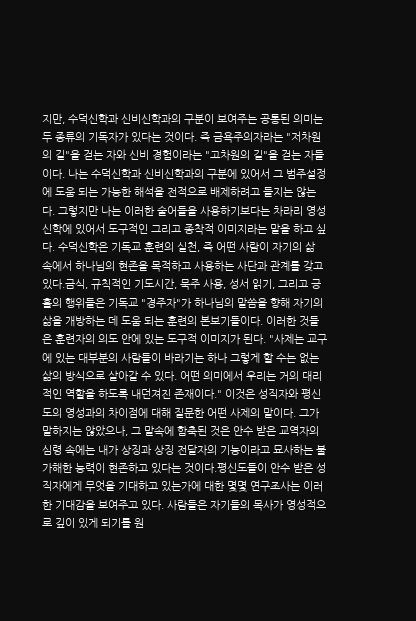지만, 수덕신학과 신비신학과의 구분이 보여주는 공통된 의미는 두 종류의 기독자가 있다는 것이다. 즉 금욕주의자라는 "저차원의 길"을 걷는 자와 신비 경험이라는 "고차원의 길"을 걷는 자들이다. 나는 수덕신학과 신비신학과의 구분에 있어서 그 범주설정에 도움 되는 가능한 해석을 전적으로 배제하려고 들지는 않는다. 그렇지만 나는 이러한 술어들을 사용하기보다는 차라리 영성신학에 있어서 도구적인 그리고 종착적 이미지라는 말을 하고 싶다. 수덕신학은 기독교 훈련의 실천, 즉 어떤 사람이 자기의 삶 속에서 하나님의 현존을 목적하고 사용하는 사단과 관계를 갖고 있다.금식, 규칙적인 기도시간, 묵주 사용, 성서 읽기, 그리고 긍휼의 행위들은 기독교 "경주자"가 하나님의 말씀을 향해 자기의 삶을 개방하는 데 도움 되는 훈련의 본보기들이다. 이러한 것들은 훈련자의 의도 안에 있는 도구적 이미지가 된다. "사제는 교구에 있는 대부분의 사람들이 바라기는 하나 그렇게 할 수는 없는 삶의 방식으로 살아갈 수 있다. 어떤 의미에서 우리는 거의 대리적인 역할을 하도록 내던져진 존재이다." 이것은 성직자와 평신도의 영성과의 차이점에 대해 질문한 어떤 사제의 말이다. 그가 말하지는 않았으나, 그 말속에 함축된 것은 안수 받은 교역자의 심령 속에는 내가 상징과 상징 전달자의 기능이라고 묘사하는 불가해한 능력이 현존하고 있다는 것이다.평신도들이 안수 받은 성직자에게 무엇을 기대하고 있는가에 대한 몇몇 연구조사는 이러한 기대감을 보여주고 있다. 사람들은 자기들의 목사가 영성적으로 깊이 있게 되기를 원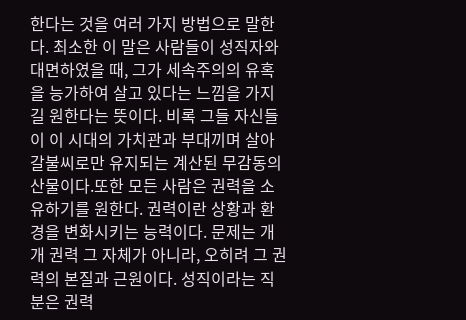한다는 것을 여러 가지 방법으로 말한다. 최소한 이 말은 사람들이 성직자와 대면하였을 때, 그가 세속주의의 유혹을 능가하여 살고 있다는 느낌을 가지길 원한다는 뜻이다. 비록 그들 자신들이 이 시대의 가치관과 부대끼며 살아갈불씨로만 유지되는 계산된 무감동의 산물이다.또한 모든 사람은 권력을 소유하기를 원한다. 권력이란 상황과 환경을 변화시키는 능력이다. 문제는 개개 권력 그 자체가 아니라, 오히려 그 권력의 본질과 근원이다. 성직이라는 직분은 권력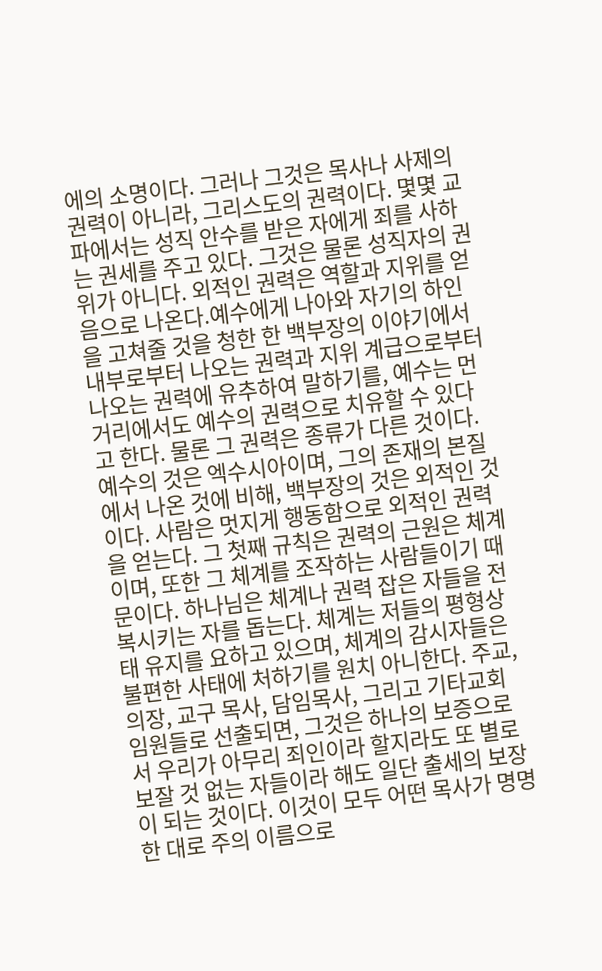에의 소명이다. 그러나 그것은 목사나 사제의 권력이 아니라, 그리스도의 권력이다. 몇몇 교파에서는 성직 안수를 받은 자에게 죄를 사하는 권세를 주고 있다. 그것은 물론 성직자의 권위가 아니다. 외적인 권력은 역할과 지위를 얻음으로 나온다.예수에게 나아와 자기의 하인을 고쳐줄 것을 청한 한 백부장의 이야기에서 내부로부터 나오는 권력과 지위 계급으로부터 나오는 권력에 유추하여 말하기를, 예수는 먼 거리에서도 예수의 권력으로 치유할 수 있다고 한다. 물론 그 권력은 종류가 다른 것이다. 예수의 것은 엑수시아이며, 그의 존재의 본질에서 나온 것에 비해, 백부장의 것은 외적인 것이다. 사람은 멋지게 행동함으로 외적인 권력을 얻는다. 그 첫째 규칙은 권력의 근원은 체계이며, 또한 그 체계를 조작하는 사람들이기 때문이다. 하나님은 체계나 권력 잡은 자들을 전복시키는 자를 돕는다. 체계는 저들의 평형상태 유지를 요하고 있으며, 체계의 감시자들은 불편한 사태에 처하기를 원치 아니한다. 주교, 의장, 교구 목사, 담임목사, 그리고 기타교회 임원들로 선출되면, 그것은 하나의 보증으로서 우리가 아무리 죄인이라 할지라도 또 별로 보잘 것 없는 자들이라 해도 일단 출세의 보장이 되는 것이다. 이것이 모두 어떤 목사가 명명한 대로 주의 이름으로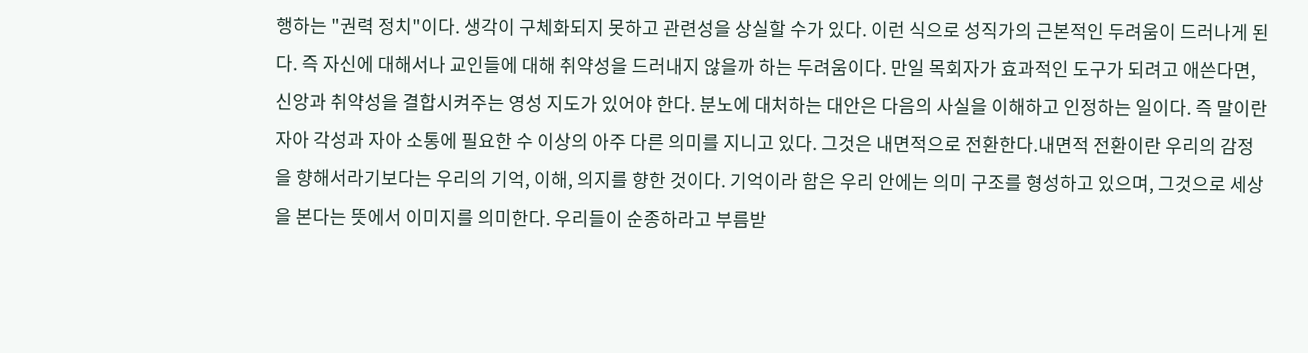행하는 "권력 정치"이다. 생각이 구체화되지 못하고 관련성을 상실할 수가 있다. 이런 식으로 성직가의 근본적인 두려움이 드러나게 된다. 즉 자신에 대해서나 교인들에 대해 취약성을 드러내지 않을까 하는 두려움이다. 만일 목회자가 효과적인 도구가 되려고 애쓴다면, 신앙과 취약성을 결합시켜주는 영성 지도가 있어야 한다. 분노에 대처하는 대안은 다음의 사실을 이해하고 인정하는 일이다. 즉 말이란 자아 각성과 자아 소통에 필요한 수 이상의 아주 다른 의미를 지니고 있다. 그것은 내면적으로 전환한다.내면적 전환이란 우리의 감정을 향해서라기보다는 우리의 기억, 이해, 의지를 향한 것이다. 기억이라 함은 우리 안에는 의미 구조를 형성하고 있으며, 그것으로 세상을 본다는 뜻에서 이미지를 의미한다. 우리들이 순종하라고 부름받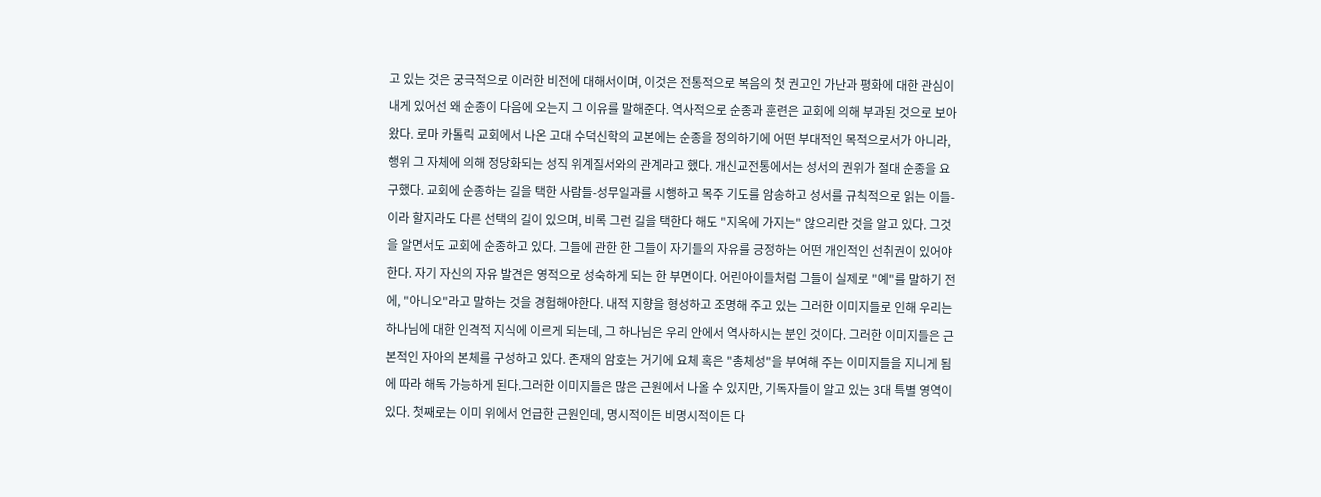고 있는 것은 궁극적으로 이러한 비전에 대해서이며, 이것은 전통적으로 복음의 첫 권고인 가난과 평화에 대한 관심이 내게 있어선 왜 순종이 다음에 오는지 그 이유를 말해준다. 역사적으로 순종과 훈련은 교회에 의해 부과된 것으로 보아 왔다. 로마 카톨릭 교회에서 나온 고대 수덕신학의 교본에는 순종을 정의하기에 어떤 부대적인 목적으로서가 아니라, 행위 그 자체에 의해 정당화되는 성직 위계질서와의 관계라고 했다. 개신교전통에서는 성서의 권위가 절대 순종을 요구했다. 교회에 순종하는 길을 택한 사람들-성무일과를 시행하고 목주 기도를 암송하고 성서를 규칙적으로 읽는 이들-이라 할지라도 다른 선택의 길이 있으며, 비록 그런 길을 택한다 해도 "지옥에 가지는" 않으리란 것을 알고 있다. 그것을 알면서도 교회에 순종하고 있다. 그들에 관한 한 그들이 자기들의 자유를 긍정하는 어떤 개인적인 선취권이 있어야 한다. 자기 자신의 자유 발견은 영적으로 성숙하게 되는 한 부면이다. 어린아이들처럼 그들이 실제로 "예"를 말하기 전에, "아니오"라고 말하는 것을 경험해야한다. 내적 지향을 형성하고 조명해 주고 있는 그러한 이미지들로 인해 우리는 하나님에 대한 인격적 지식에 이르게 되는데, 그 하나님은 우리 안에서 역사하시는 분인 것이다. 그러한 이미지들은 근본적인 자아의 본체를 구성하고 있다. 존재의 암호는 거기에 요체 혹은 "총체성"을 부여해 주는 이미지들을 지니게 됨에 따라 해독 가능하게 된다.그러한 이미지들은 많은 근원에서 나올 수 있지만, 기독자들이 알고 있는 3대 특별 영역이 있다. 첫째로는 이미 위에서 언급한 근원인데, 명시적이든 비명시적이든 다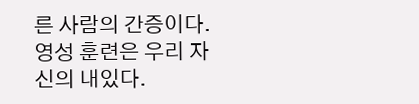른 사람의 간증이다. 영성 훈련은 우리 자신의 내있다.